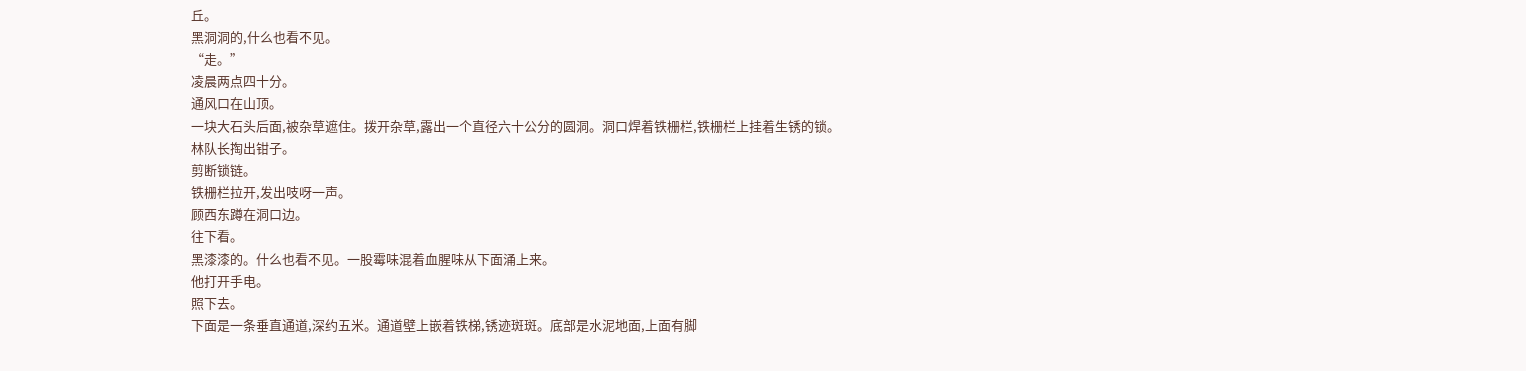丘。
黑洞洞的,什么也看不见。
“走。”
凌晨两点四十分。
通风口在山顶。
一块大石头后面,被杂草遮住。拨开杂草,露出一个直径六十公分的圆洞。洞口焊着铁栅栏,铁栅栏上挂着生锈的锁。
林队长掏出钳子。
剪断锁链。
铁栅栏拉开,发出吱呀一声。
顾西东蹲在洞口边。
往下看。
黑漆漆的。什么也看不见。一股霉味混着血腥味从下面涌上来。
他打开手电。
照下去。
下面是一条垂直通道,深约五米。通道壁上嵌着铁梯,锈迹斑斑。底部是水泥地面,上面有脚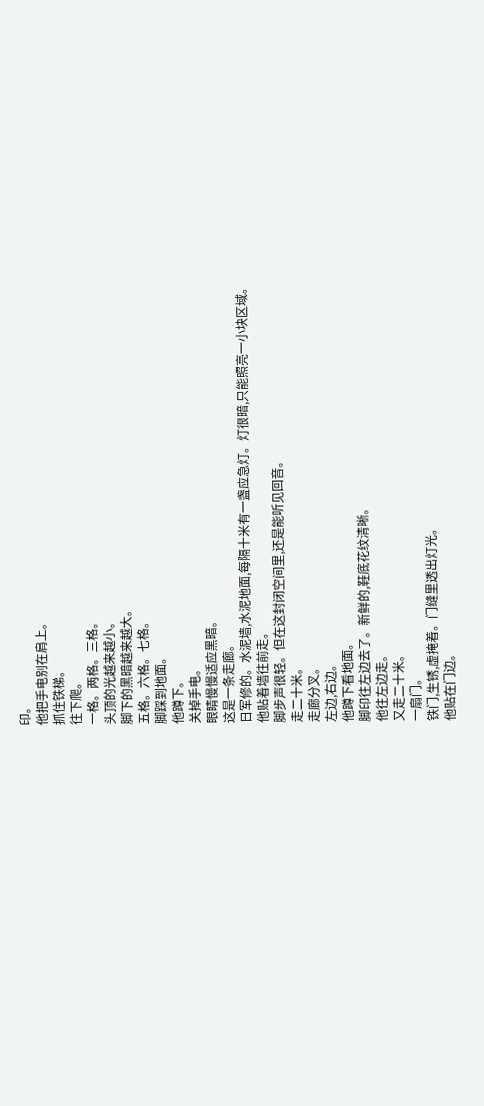印。
他把手电别在肩上。
抓住铁梯。
往下爬。
一格。两格。三格。
头顶的光越来越小。
脚下的黑暗越来越大。
五格。六格。七格。
脚踩到地面。
他蹲下。
关掉手电。
眼睛慢慢适应黑暗。
这是一条走廊。
日军修的。水泥墙,水泥地面,每隔十米有一盏应急灯。灯很暗,只能照亮一小块区域。
他贴着墙往前走。
脚步声很轻。但在这封闭空间里,还是能听见回音。
走二十米。
走廊分叉。
左边,右边。
他蹲下看地面。
脚印往左边去了。新鲜的,鞋底花纹清晰。
他往左边走。
又走二十米。
一扇门。
铁门,生锈,虚掩着。门缝里透出灯光。
他贴在门边。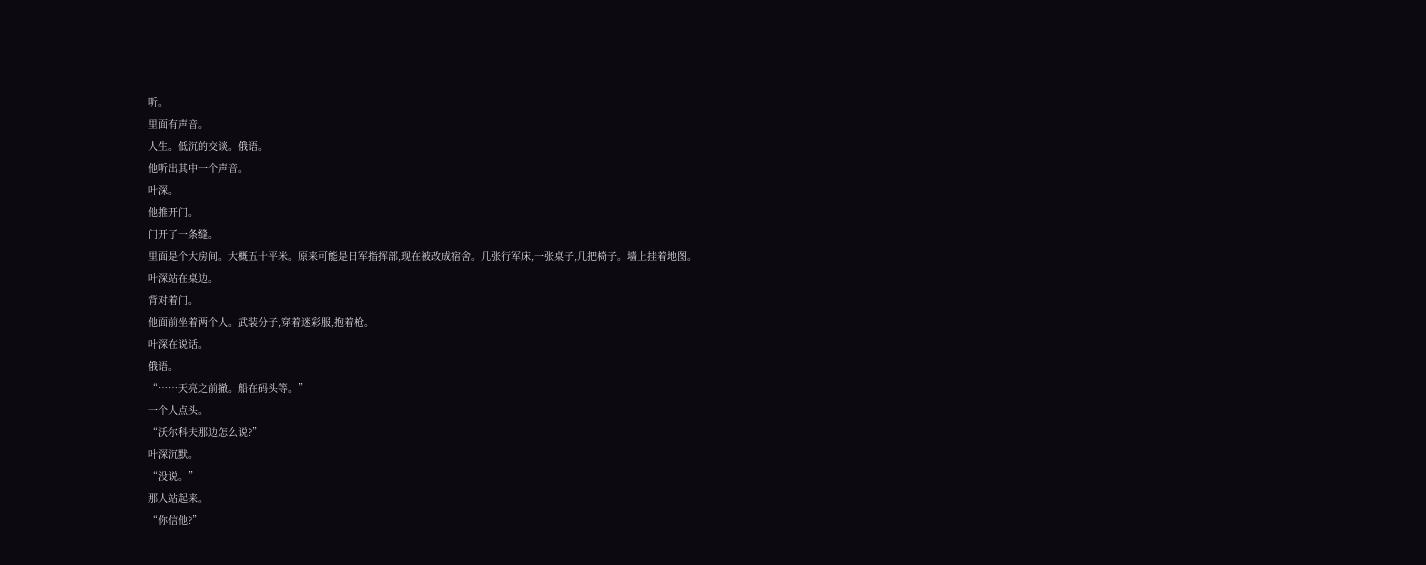听。
里面有声音。
人生。低沉的交谈。俄语。
他听出其中一个声音。
叶深。
他推开门。
门开了一条缝。
里面是个大房间。大概五十平米。原来可能是日军指挥部,现在被改成宿舍。几张行军床,一张桌子,几把椅子。墙上挂着地图。
叶深站在桌边。
背对着门。
他面前坐着两个人。武装分子,穿着迷彩服,抱着枪。
叶深在说话。
俄语。
“……天亮之前撤。船在码头等。”
一个人点头。
“沃尔科夫那边怎么说?”
叶深沉默。
“没说。”
那人站起来。
“你信他?”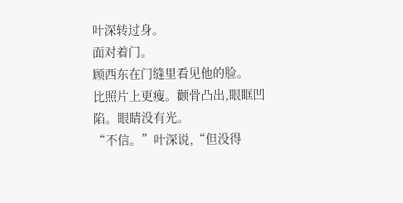叶深转过身。
面对着门。
顾西东在门缝里看见他的脸。
比照片上更瘦。颧骨凸出,眼眶凹陷。眼睛没有光。
“不信。”叶深说,“但没得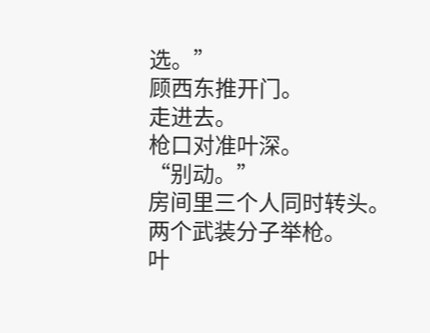选。”
顾西东推开门。
走进去。
枪口对准叶深。
“别动。”
房间里三个人同时转头。
两个武装分子举枪。
叶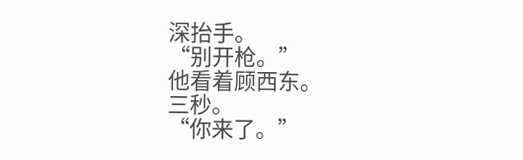深抬手。
“别开枪。”
他看着顾西东。
三秒。
“你来了。”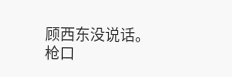顾西东没说话。
枪口